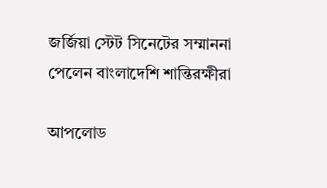জর্জিয়া স্টেট সিনেটের সম্মাননা পেলেন বাংলাদেশি শান্তিরক্ষীরা

আপলোড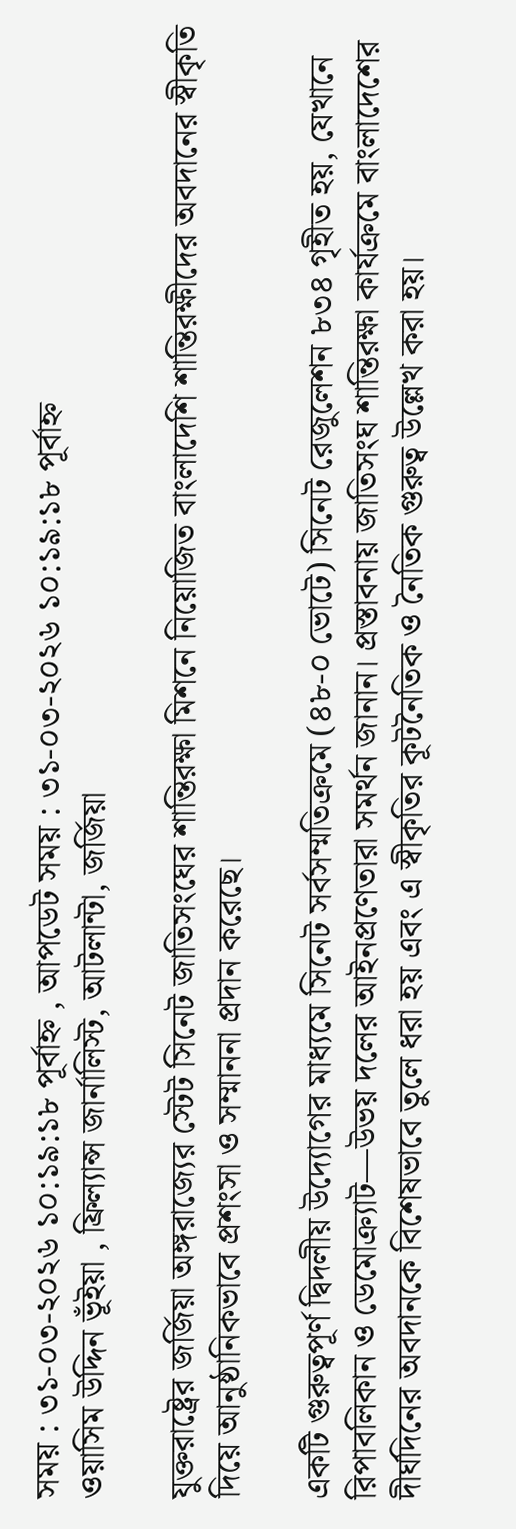সময় : ৩১-০৩-২০২৬ ১০:১৯:১৮ পূর্বাহ্ন , আপডেট সময় : ৩১-০৩-২০২৬ ১০:১৯:১৮ পূর্বাহ্ন
ওয়াসিম উদ্দিন ভূঁইয়া , ফ্রিল্যান্স জার্নালিস্ট, আটলান্টা, জর্জিয়া

যুক্তরাষ্ট্রের জর্জিয়া অঙ্গরাজ্যের স্টেট সিনেট জাতিসংঘের শান্তিরক্ষা মিশনে নিয়োজিত বাংলাদেশি শান্তিরক্ষীদের অবদানের স্বীকৃতি দিয়ে আনুষ্ঠানিকভাবে প্রশংসা ও সম্মাননা প্রদান করেছে।

একটি গুরুত্বপূর্ণ দ্বিদলীয় উদ্যোগের মাধ্যমে সিনেট সর্বসম্মতিক্রমে (৪৮-০ ভোটে) সিনেট রেজুলেশন ৮৩৪ গৃহীত হয়, যেখানে রিপাবলিকান ও ডেমোক্র্যাট—উভয় দলের আইনপ্রণেতারা সমর্থন জানান। প্রস্তাবনায় জাতিসংঘ শান্তিরক্ষা কার্যক্রমে বাংলাদেশের দীর্ঘদিনের অবদানকে বিশেষভাবে তুলে ধরা হয় এবং এ স্বীকৃতির কূটনৈতিক ও নৈতিক গুরুত্ব উল্লেখ করা হয়।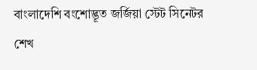বাংলাদেশি বংশোদ্ভূত জর্জিয়া স্টেট সিনেটর শেখ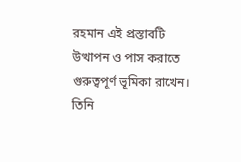রহমান এই প্রস্তাবটি উত্থাপন ও পাস করাতে গুরুত্বপূর্ণ ভূমিকা রাখেন। তিনি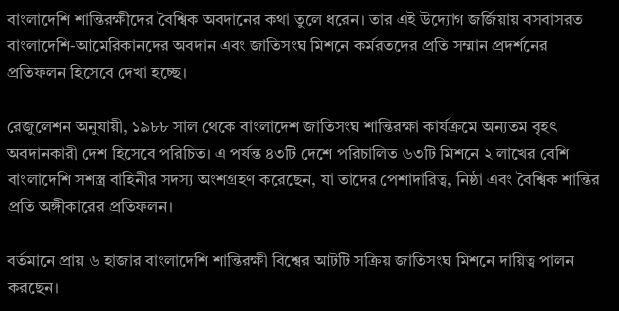বাংলাদেশি শান্তিরক্ষীদের বৈশ্বিক অবদানের কথা তুলে ধরেন। তার এই উদ্যোগ জর্জিয়ায় বসবাসরত বাংলাদেশি-আমেরিকানদের অবদান এবং জাতিসংঘ মিশনে কর্মরতদের প্রতি সম্মান প্রদর্শনের প্রতিফলন হিসেবে দেখা হচ্ছে।

রেজুলেশন অনুযায়ী, ১৯৮৮ সাল থেকে বাংলাদেশ জাতিসংঘ শান্তিরক্ষা কার্যক্রমে অন্যতম বৃহৎ অবদানকারী দেশ হিসেবে পরিচিত। এ পর্যন্ত ৪৩টি দেশে পরিচালিত ৬৩টি মিশনে ২ লাখের বেশি বাংলাদেশি সশস্ত্র বাহিনীর সদস্য অংশগ্রহণ করেছেন, যা তাদের পেশাদারিত্ব, নিষ্ঠা এবং বৈশ্বিক শান্তির প্রতি অঙ্গীকারের প্রতিফলন।

বর্তমানে প্রায় ৬ হাজার বাংলাদেশি শান্তিরক্ষী বিশ্বের আটটি সক্রিয় জাতিসংঘ মিশনে দায়িত্ব পালন করছেন।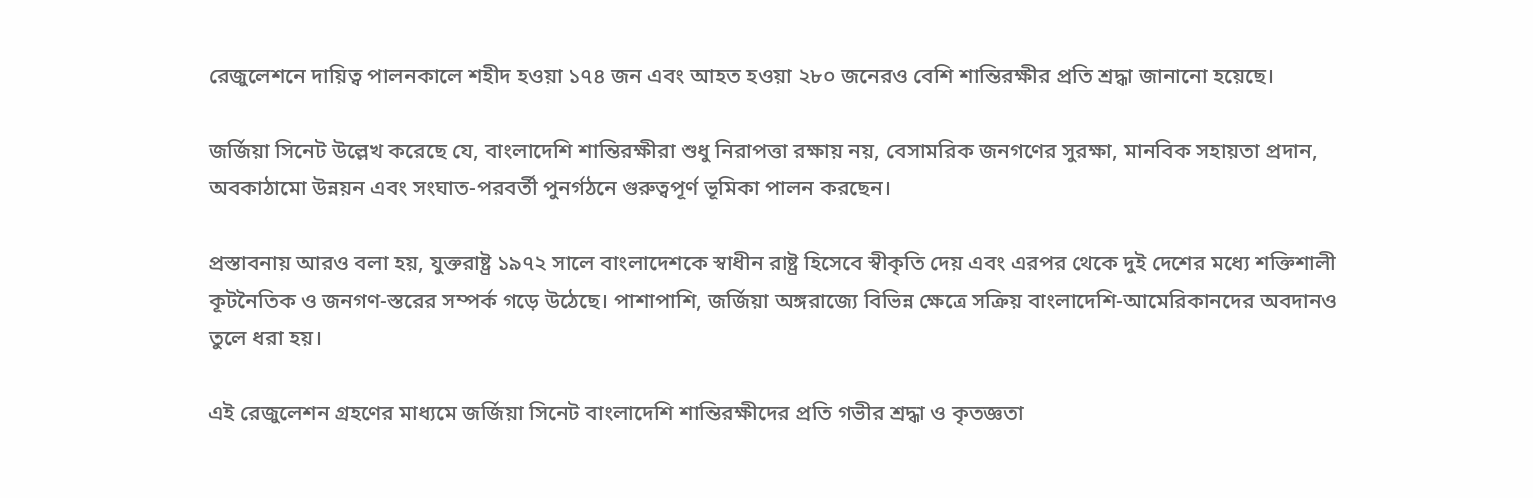রেজুলেশনে দায়িত্ব পালনকালে শহীদ হওয়া ১৭৪ জন এবং আহত হওয়া ২৮০ জনেরও বেশি শান্তিরক্ষীর প্রতি শ্রদ্ধা জানানো হয়েছে।

জর্জিয়া সিনেট উল্লেখ করেছে যে, বাংলাদেশি শান্তিরক্ষীরা শুধু নিরাপত্তা রক্ষায় নয়, বেসামরিক জনগণের সুরক্ষা, মানবিক সহায়তা প্রদান, অবকাঠামো উন্নয়ন এবং সংঘাত-পরবর্তী পুনর্গঠনে গুরুত্বপূর্ণ ভূমিকা পালন করছেন।

প্রস্তাবনায় আরও বলা হয়, যুক্তরাষ্ট্র ১৯৭২ সালে বাংলাদেশকে স্বাধীন রাষ্ট্র হিসেবে স্বীকৃতি দেয় এবং এরপর থেকে দুই দেশের মধ্যে শক্তিশালী কূটনৈতিক ও জনগণ-স্তরের সম্পর্ক গড়ে উঠেছে। পাশাপাশি, জর্জিয়া অঙ্গরাজ্যে বিভিন্ন ক্ষেত্রে সক্রিয় বাংলাদেশি-আমেরিকানদের অবদানও তুলে ধরা হয়।

এই রেজুলেশন গ্রহণের মাধ্যমে জর্জিয়া সিনেট বাংলাদেশি শান্তিরক্ষীদের প্রতি গভীর শ্রদ্ধা ও কৃতজ্ঞতা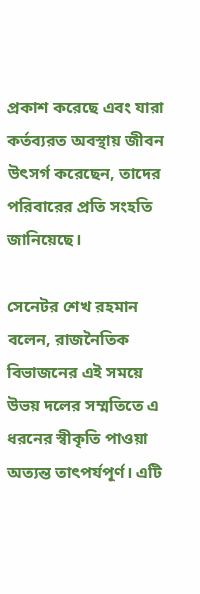প্রকাশ করেছে এবং যারা কর্তব্যরত অবস্থায় জীবন উৎসর্গ করেছেন, তাদের পরিবারের প্রতি সংহতি জানিয়েছে।

সেনেটর শেখ রহমান বলেন, রাজনৈতিক বিভাজনের এই সময়ে উভয় দলের সম্মতিতে এ ধরনের স্বীকৃতি পাওয়া অত্যন্ত তাৎপর্যপূর্ণ। এটি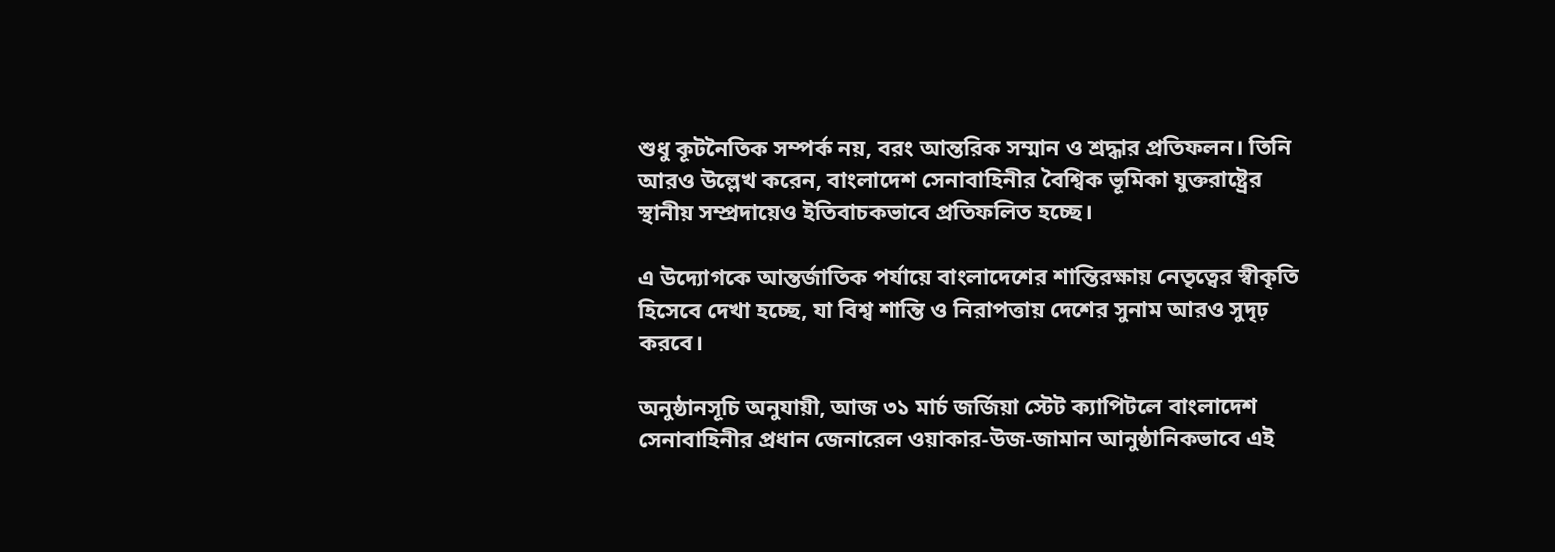শুধু কূটনৈতিক সম্পর্ক নয়, বরং আন্তরিক সম্মান ও শ্রদ্ধার প্রতিফলন। তিনি আরও উল্লেখ করেন, বাংলাদেশ সেনাবাহিনীর বৈশ্বিক ভূমিকা যুক্তরাষ্ট্রের স্থানীয় সম্প্রদায়েও ইতিবাচকভাবে প্রতিফলিত হচ্ছে।

এ উদ্যোগকে আন্তর্জাতিক পর্যায়ে বাংলাদেশের শান্তিরক্ষায় নেতৃত্বের স্বীকৃতি হিসেবে দেখা হচ্ছে, যা বিশ্ব শান্তি ও নিরাপত্তায় দেশের সুনাম আরও সুদৃঢ় করবে।

অনুষ্ঠানসূচি অনুযায়ী, আজ ৩১ মার্চ জর্জিয়া স্টেট ক্যাপিটলে বাংলাদেশ সেনাবাহিনীর প্রধান জেনারেল ওয়াকার-উজ-জামান আনুষ্ঠানিকভাবে এই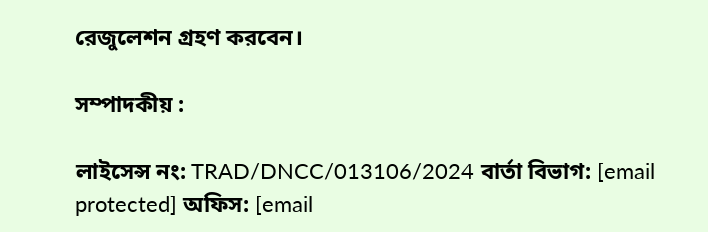রেজুলেশন গ্রহণ করবেন।

সম্পাদকীয় :

লাইসেন্স নং: TRAD/DNCC/013106/2024 বার্তা বিভাগ: [email protected] অফিস: [email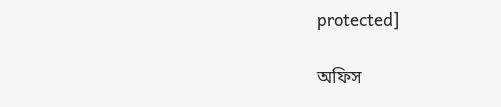protected]

অফিস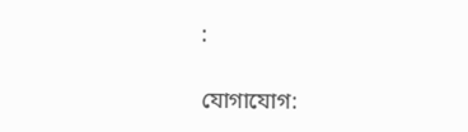:

যোগাযোগ: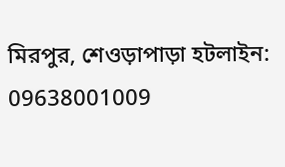মিরপুর, শেওড়াপাড়া হটলাইন: 09638001009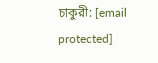চাকুরী: [email protected]